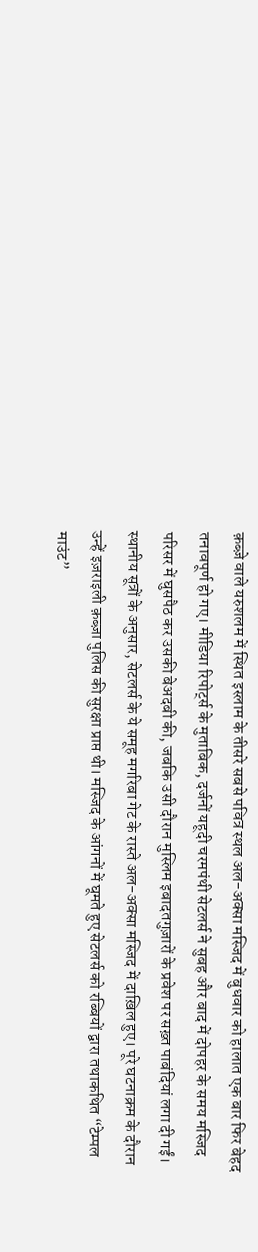क़ब्ज़े वाले यरुशलम में स्थित इस्लाम के तीसरे सबसे पवित्र स्थल अल-अक्सा मस्जिद में बुधवार को हालात एक बार फिर बेहद तनावपूर्ण हो गए। मीडिया रिपोर्ट्स के मुताबिक, दर्जनों यहूदी चरमपंथी सेटलर्स ने सुबह और बाद में दोपहर के समय मस्जिद परिसर में घुसपैठ कर उसकी बेअदबी की, जबकि उसी दौरान मुस्लिम इबादतगुज़ारों के प्रवेश पर सख़्त पाबंदियां लगा दी गईं।
स्थानीय सूत्रों के अनुसार, सेटलर्स के ये समूह मगरिबा गेट के रास्ते अल-अक्सा मस्जिद में दाख़िल हुए। पूरे घटनाक्रम के दौरान उन्हें इज़राइली क़ब्ज़ा पुलिस की सुरक्षा प्राप्त थी। मस्जिद के आंगनों में घूमते हुए सेटलर्स को रब्बियों द्वारा तथाकथित “टेम्पल माउंट”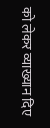को लेकर व्याख्यान दिए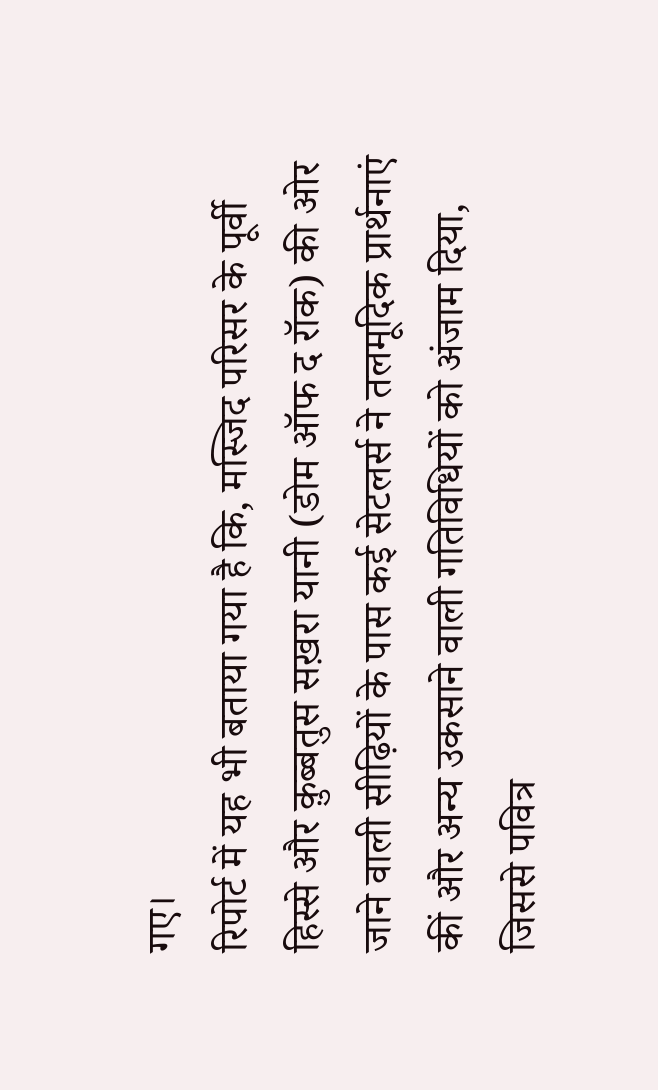गए।
रिपोर्ट में यह भी बताया गया है कि, मस्जिद परिसर के पूर्वी हिस्से और क़ुब्बतुस सख़रा यानी (डोम ऑफ द रॉक) की ओर जाने वाली सीढ़ियों के पास कई सेटलर्स ने तलमूदिक प्रार्थनाएं कीं और अन्य उकसाने वाली गतिविधियों को अंजाम दिया, जिससे पवित्र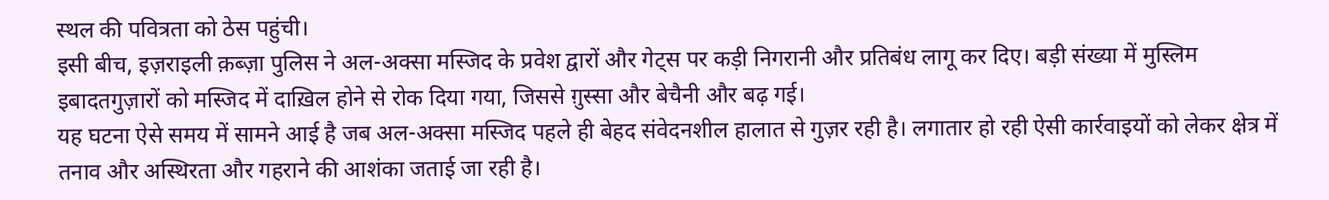स्थल की पवित्रता को ठेस पहुंची।
इसी बीच, इज़राइली क़ब्ज़ा पुलिस ने अल-अक्सा मस्जिद के प्रवेश द्वारों और गेट्स पर कड़ी निगरानी और प्रतिबंध लागू कर दिए। बड़ी संख्या में मुस्लिम इबादतगुज़ारों को मस्जिद में दाख़िल होने से रोक दिया गया, जिससे ग़ुस्सा और बेचैनी और बढ़ गई।
यह घटना ऐसे समय में सामने आई है जब अल-अक्सा मस्जिद पहले ही बेहद संवेदनशील हालात से गुज़र रही है। लगातार हो रही ऐसी कार्रवाइयों को लेकर क्षेत्र में तनाव और अस्थिरता और गहराने की आशंका जताई जा रही है।